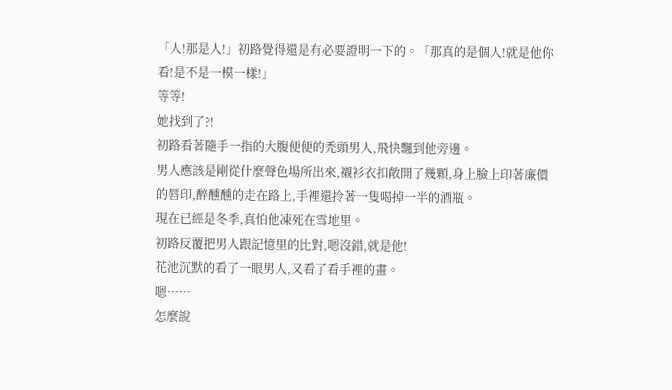「人!那是人!」初路覺得還是有必要證明一下的。「那真的是個人!就是他你看!是不是一模一樣!」
等等!
她找到了?!
初路看著隨手一指的大腹便便的禿頭男人,飛快飄到他旁邊。
男人應該是剛從什麼聲色場所出來,襯衫衣扣敞開了幾顆,身上臉上印著廉價的唇印,醉醺醺的走在路上,手裡還拎著一隻喝掉一半的酒瓶。
現在已經是冬季,真怕他凍死在雪地里。
初路反覆把男人跟記憶里的比對,嗯沒錯,就是他!
花池沉默的看了一眼男人,又看了看手裡的畫。
嗯……
怎麼說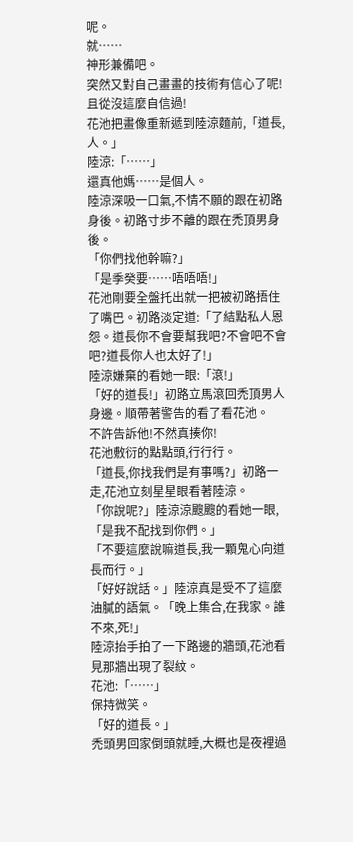呢。
就……
神形兼備吧。
突然又對自己畫畫的技術有信心了呢!
且從沒這麼自信過!
花池把畫像重新遞到陸涼麵前,「道長,人。」
陸涼:「……」
還真他媽……是個人。
陸涼深吸一口氣,不情不願的跟在初路身後。初路寸步不離的跟在禿頂男身後。
「你們找他幹嘛?」
「是季癸要……唔唔唔!」
花池剛要全盤托出就一把被初路捂住了嘴巴。初路淡定道:「了結點私人恩怨。道長你不會要幫我吧?不會吧不會吧?道長你人也太好了!」
陸涼嫌棄的看她一眼:「滾!」
「好的道長!」初路立馬滾回禿頂男人身邊。順帶著警告的看了看花池。
不許告訴他!不然真揍你!
花池敷衍的點點頭,行行行。
「道長,你找我們是有事嗎?」初路一走,花池立刻星星眼看著陸涼。
「你說呢?」陸涼涼颼颼的看她一眼,「是我不配找到你們。」
「不要這麼說嘛道長,我一顆鬼心向道長而行。」
「好好說話。」陸涼真是受不了這麼油膩的語氣。「晚上集合,在我家。誰不來,死!」
陸涼抬手拍了一下路邊的牆頭,花池看見那牆出現了裂紋。
花池:「……」
保持微笑。
「好的道長。」
禿頭男回家倒頭就睡,大概也是夜裡過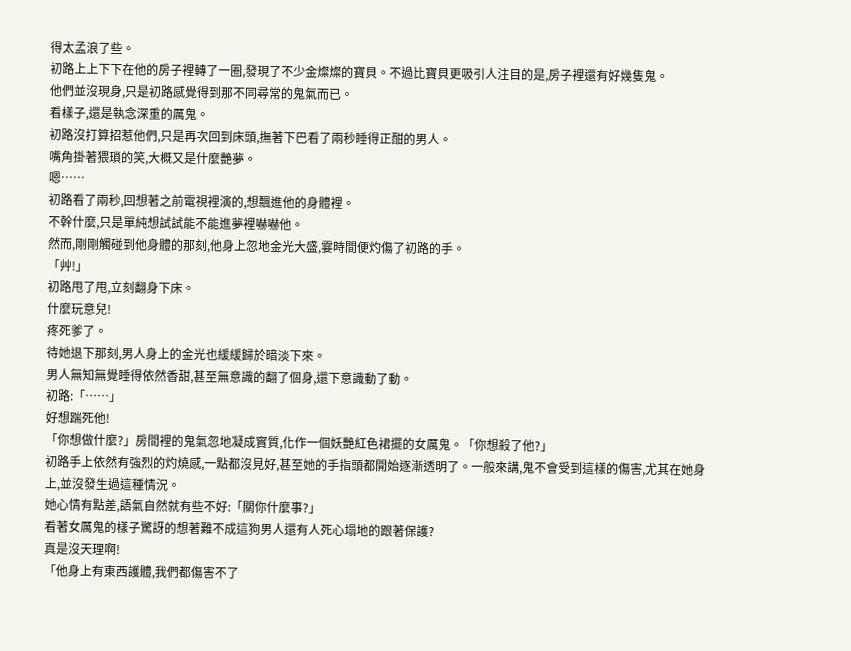得太孟浪了些。
初路上上下下在他的房子裡轉了一圈,發現了不少金燦燦的寶貝。不過比寶貝更吸引人注目的是,房子裡還有好幾隻鬼。
他們並沒現身,只是初路感覺得到那不同尋常的鬼氣而已。
看樣子,還是執念深重的厲鬼。
初路沒打算招惹他們,只是再次回到床頭,撫著下巴看了兩秒睡得正酣的男人。
嘴角掛著猥瑣的笑,大概又是什麼艷夢。
嗯……
初路看了兩秒,回想著之前電視裡演的,想飄進他的身體裡。
不幹什麼,只是單純想試試能不能進夢裡嚇嚇他。
然而,剛剛觸碰到他身體的那刻,他身上忽地金光大盛,霎時間便灼傷了初路的手。
「艸!」
初路甩了甩,立刻翻身下床。
什麼玩意兒!
疼死爹了。
待她退下那刻,男人身上的金光也緩緩歸於暗淡下來。
男人無知無覺睡得依然香甜,甚至無意識的翻了個身,還下意識動了動。
初路:「……」
好想踹死他!
「你想做什麼?」房間裡的鬼氣忽地凝成實質,化作一個妖艷紅色裙擺的女厲鬼。「你想殺了他?」
初路手上依然有強烈的灼燒感,一點都沒見好,甚至她的手指頭都開始逐漸透明了。一般來講,鬼不會受到這樣的傷害,尤其在她身上,並沒發生過這種情況。
她心情有點差,語氣自然就有些不好:「關你什麼事?」
看著女厲鬼的樣子驚訝的想著難不成這狗男人還有人死心塌地的跟著保護?
真是沒天理啊!
「他身上有東西護體,我們都傷害不了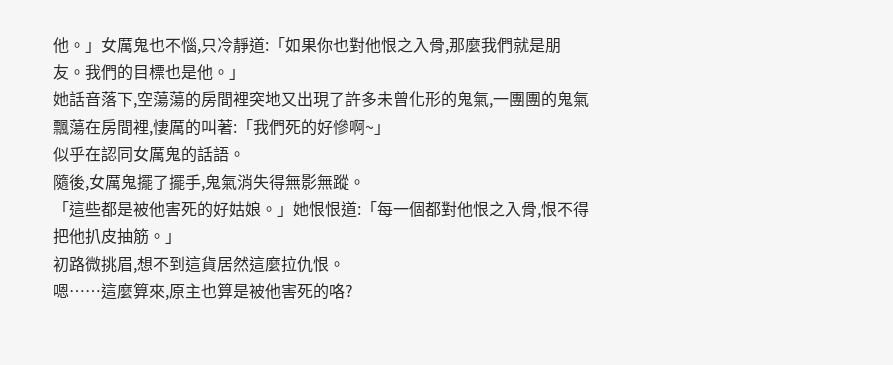他。」女厲鬼也不惱,只冷靜道:「如果你也對他恨之入骨,那麼我們就是朋友。我們的目標也是他。」
她話音落下,空蕩蕩的房間裡突地又出現了許多未曾化形的鬼氣,一團團的鬼氣飄蕩在房間裡,悽厲的叫著:「我們死的好慘啊~」
似乎在認同女厲鬼的話語。
隨後,女厲鬼擺了擺手,鬼氣消失得無影無蹤。
「這些都是被他害死的好姑娘。」她恨恨道:「每一個都對他恨之入骨,恨不得把他扒皮抽筋。」
初路微挑眉,想不到這貨居然這麼拉仇恨。
嗯……這麼算來,原主也算是被他害死的咯?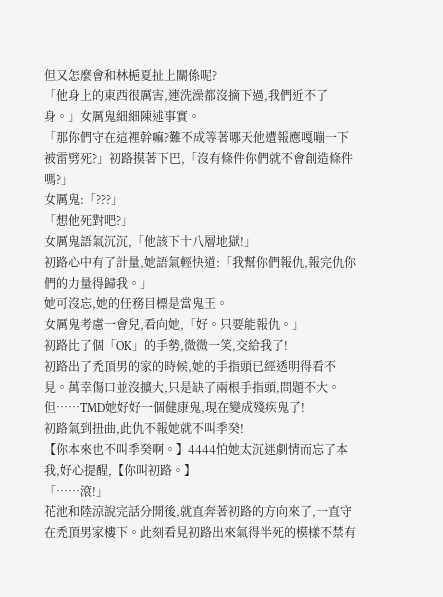但又怎麼會和林梔夏扯上關係呢?
「他身上的東西很厲害,連洗澡都沒摘下過,我們近不了身。」女厲鬼細細陳述事實。
「那你們守在這裡幹嘛?難不成等著哪天他遭報應嘎嘣一下被雷劈死?」初路摸著下巴,「沒有條件你們就不會創造條件嗎?」
女厲鬼:「???」
「想他死對吧?」
女厲鬼語氣沉沉,「他該下十八層地獄!」
初路心中有了計量,她語氣輕快道:「我幫你們報仇,報完仇你們的力量得歸我。」
她可沒忘,她的任務目標是當鬼王。
女厲鬼考慮一會兒,看向她,「好。只要能報仇。」
初路比了個「OK」的手勢,微微一笑,交給我了!
初路出了禿頂男的家的時候,她的手指頭已經透明得看不見。萬幸傷口並沒擴大,只是缺了兩根手指頭,問題不大。
但……TMD她好好一個健康鬼,現在變成殘疾鬼了!
初路氣到扭曲,此仇不報她就不叫季癸!
【你本來也不叫季癸啊。】4444怕她太沉迷劇情而忘了本我,好心提醒,【你叫初路。】
「……滾!」
花池和陸涼說完話分開後,就直奔著初路的方向來了,一直守在禿頂男家樓下。此刻看見初路出來氣得半死的模樣不禁有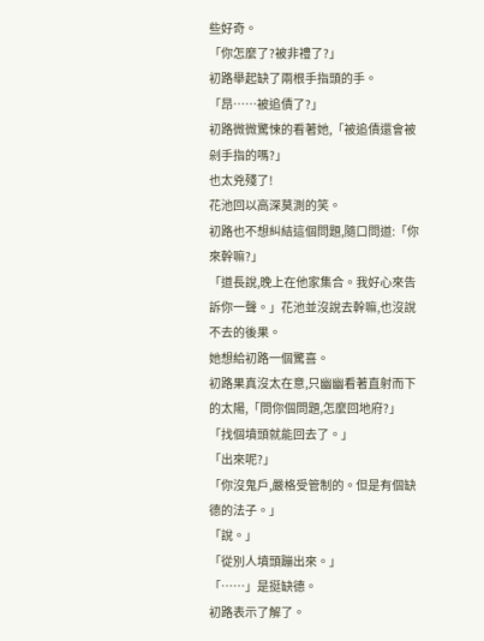些好奇。
「你怎麼了?被非禮了?」
初路舉起缺了兩根手指頭的手。
「昂……被追債了?」
初路微微驚悚的看著她,「被追債還會被剁手指的嗎?」
也太兇殘了!
花池回以高深莫測的笑。
初路也不想糾結這個問題,隨口問道:「你來幹嘛?」
「道長說,晚上在他家集合。我好心來告訴你一聲。」花池並沒說去幹嘛,也沒說不去的後果。
她想給初路一個驚喜。
初路果真沒太在意,只幽幽看著直射而下的太陽,「問你個問題,怎麼回地府?」
「找個墳頭就能回去了。」
「出來呢?」
「你沒鬼戶,嚴格受管制的。但是有個缺德的法子。」
「說。」
「從別人墳頭蹦出來。」
「……」是挺缺德。
初路表示了解了。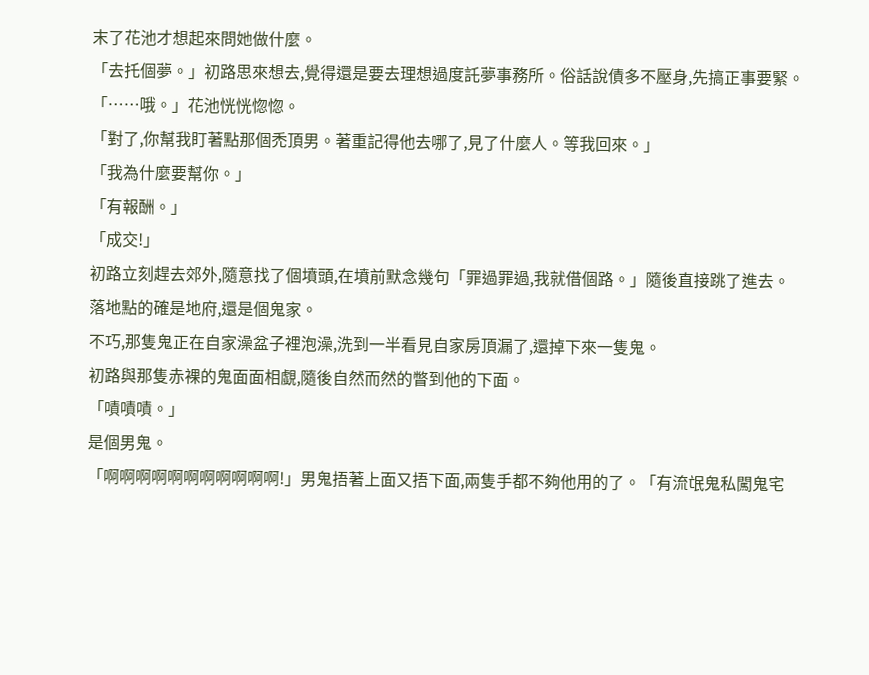末了花池才想起來問她做什麼。
「去托個夢。」初路思來想去,覺得還是要去理想過度託夢事務所。俗話說債多不壓身,先搞正事要緊。
「……哦。」花池恍恍惚惚。
「對了,你幫我盯著點那個禿頂男。著重記得他去哪了,見了什麼人。等我回來。」
「我為什麼要幫你。」
「有報酬。」
「成交!」
初路立刻趕去郊外,隨意找了個墳頭,在墳前默念幾句「罪過罪過,我就借個路。」隨後直接跳了進去。
落地點的確是地府,還是個鬼家。
不巧,那隻鬼正在自家澡盆子裡泡澡,洗到一半看見自家房頂漏了,還掉下來一隻鬼。
初路與那隻赤裸的鬼面面相覷,隨後自然而然的瞥到他的下面。
「嘖嘖嘖。」
是個男鬼。
「啊啊啊啊啊啊啊啊啊啊啊!」男鬼捂著上面又捂下面,兩隻手都不夠他用的了。「有流氓鬼私闖鬼宅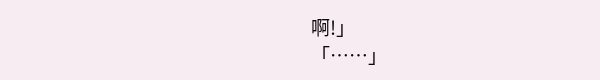啊!」
「……」